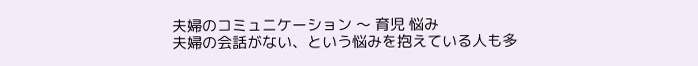夫婦のコミュニケーション 〜 育児 悩み
夫婦の会話がない、という悩みを抱えている人も多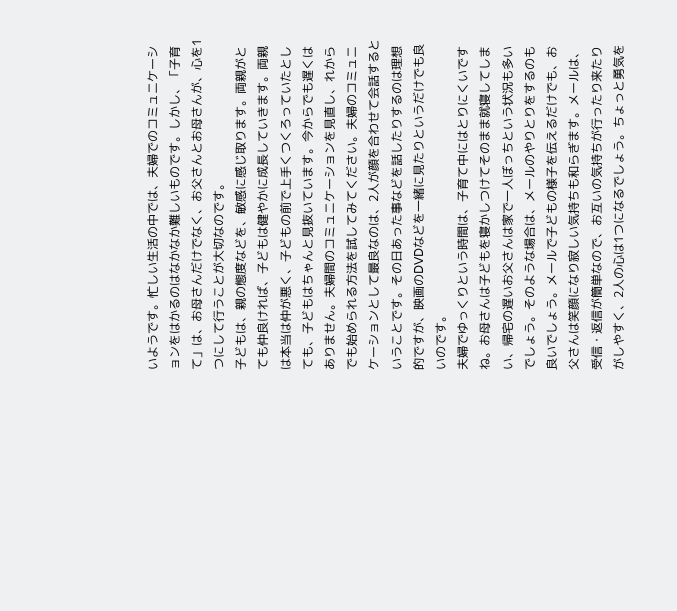いようです。忙しい生活の中では、夫婦でのコミュニケーションをはかるのはなかなか難しいものです。しかし、「子育て」は、お母さんだけでなく、お父さんとお母さんが、心を1つにして行うことが大切なのです。
子どもは、親の態度などを、敏感に感じ取ります。両親がとても仲良ければ、子どもは健やかに成長していきます。両親は本当は仲が悪く、子どもの前で上手くつくろっていたとしても、子どもはちゃんと見抜いています。今からでも遅くはありません。夫婦間のコミュニケーションを見直し、れからでも始められる方法を試してみてください。夫婦のコミュニケーションとして最良なのは、2人が顔を合わせて会話するということです。その日あった事などを話したりするのは理想的ですが、映画のDVDなどを一緒に見たりというだけでも良いのです。
夫婦でゆっくりという時間は、子育て中にはとりにくいですね。お母さんは子どもを寝かしつけてそのまま就寝してしまい、帰宅の遅いお父さんは家で一人ぼっちという状況も多いでしょう。そのような場合は、メールのやりとりをするのも良いでしょう。メールで子どもの様子を伝えるだけでも、お父さんは笑顔になり寂しい気持ちも和らぎます。メールは、受信・返信が簡単なので、お互いの気持ちが行ったり来たりがしやすく、2人の心は1つになるでしょう。ちょっと勇気を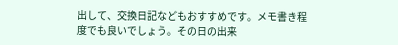出して、交換日記などもおすすめです。メモ書き程度でも良いでしょう。その日の出来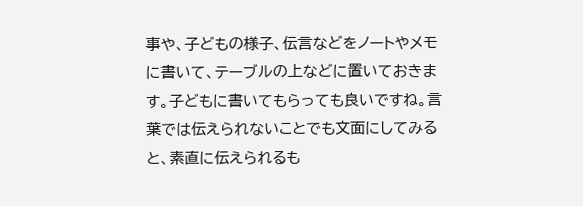事や、子どもの様子、伝言などをノートやメモに書いて、テーブルの上などに置いておきます。子どもに書いてもらっても良いですね。言葉では伝えられないことでも文面にしてみると、素直に伝えられるも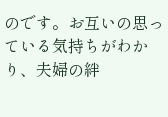のです。お互いの思っている気持ちがわかり、夫婦の絆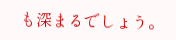も深まるでしょう。